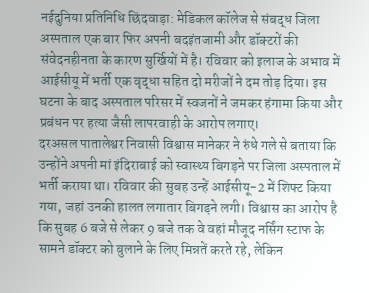नईदुनिया प्रतिनिधि छिंदवाड़ा: मेडिकल कॉलेज से संबद्ध जिला अस्पताल एक बार फिर अपनी बदइंतजामी और डॉक्टरों की संवेदनहीनता के कारण सुर्खियों में है। रविवार को इलाज के अभाव में आईसीयू में भर्ती एक वृद्धा सहित दो मरीजों ने दम तोड़ दिया। इस घटना के बाद अस्पताल परिसर में स्वजनों ने जमकर हंगामा किया और प्रबंधन पर हत्या जैसी लापरवाही के आरोप लगाए।
दरअसल पातालेश्वर निवासी विश्वास मानेकर ने रुंधे गले से बताया कि उन्होंने अपनी मां इंदिराबाई को स्वास्थ्य बिगड़ने पर जिला अस्पताल में भर्ती कराया था। रविवार की सुबह उन्हें आईसीयू-2 में शिफ्ट किया गया, जहां उनकी हालत लगातार बिगड़ने लगी। विश्वास का आरोप है कि सुबह 6 बजे से लेकर 9 बजे तक वे वहां मौजूद नर्सिंग स्टाफ के सामने डॉक्टर को बुलाने के लिए मिन्नतें करते रहे, लेकिन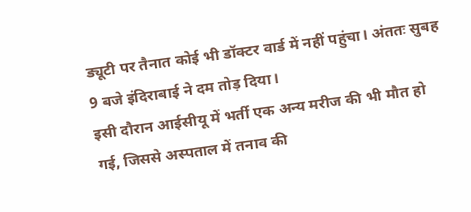ड्यूटी पर तैनात कोई भी डॉक्टर वार्ड में नहीं पहुंचा। अंततः सुबह 9 बजे इंदिराबाई ने दम तोड़ दिया।
इसी दौरान आईसीयू में भर्ती एक अन्य मरीज की भी मौत हो गई, जिससे अस्पताल में तनाव की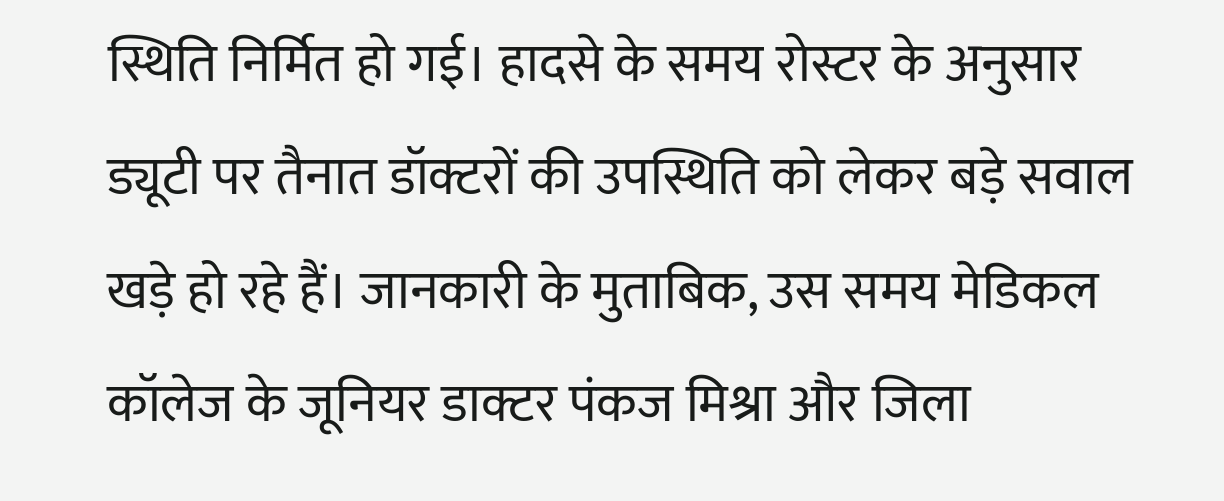स्थिति निर्मित हो गई। हादसे के समय रोस्टर के अनुसार ड्यूटी पर तैनात डॉक्टरों की उपस्थिति को लेकर बड़े सवाल खड़े हो रहे हैं। जानकारी के मुताबिक, उस समय मेडिकल कॉलेज के जूनियर डाक्टर पंकज मिश्रा और जिला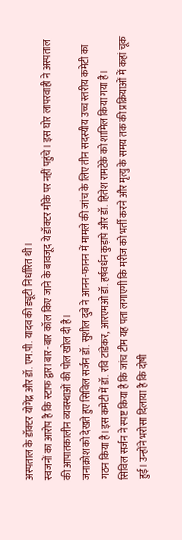अस्पताल के डॉक्टर योगेंद्र और डॉ. एम.पी. यादव की ड्यूटी निर्धारित थी।
स्वजनों का आरोप है कि स्टाफ द्वारा बार-बार कॉल किए जाने के बावजूद ये डॉक्टर मौके पर नहीं पहुंचे। इस घोर लापरवाही ने अस्पताल की आपातकालीन व्यवस्थाओं की पोल खोल दी है।
जनाक्रोश को देखते हुए सिविल सर्जन डॉ. सुशील दुबे ने आनन-फानन में मामले की जांच के लिए तीन सदस्यीय उच्च स्तरीय कमेटी का गठन किया है।इस कमेटी में डॉ. रवि टांडेकर, आरएमओ डॉ. हर्षवर्धन कुड़ापे और डॉ. हितेश रामटेके को शामिल किया गया है।
सिविल सर्जन ने स्पष्ट किया है कि जांच टीम यह पता लगाएगी कि मरीज को भर्ती करने और मृत्यु के समय तक की प्रक्रियाओं में कहां चूक हुई। उन्होंने भरोसा दिलाया है कि दोषी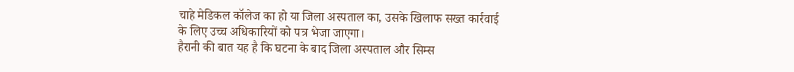चाहे मेडिकल कॉलेज का हो या जिला अस्पताल का, उसके खिलाफ सख्त कार्रवाई के लिए उच्च अधिकारियों को पत्र भेजा जाएगा।
हैरानी की बात यह है कि घटना के बाद जिला अस्पताल और सिम्स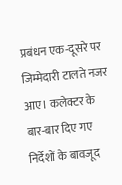प्रबंधन एक-दूसरे पर जिम्मेदारी टालते नजर आए। कलेक्टर के बार-बार दिए गए निर्देशों के बावजूद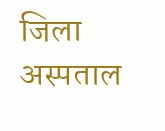जिला अस्पताल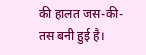की हालत जस-की-तस बनी हुई है।